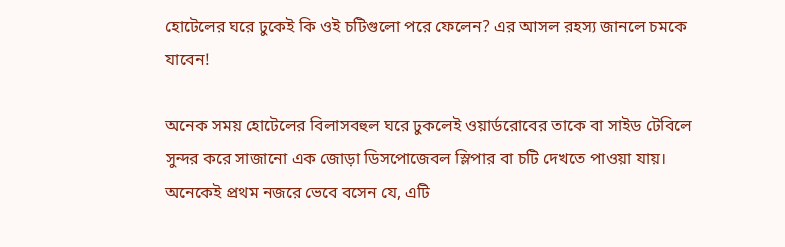হোটেলের ঘরে ঢুকেই কি ওই চটিগুলো পরে ফেলেন? এর আসল রহস্য জানলে চমকে যাবেন!

অনেক সময় হোটেলের বিলাসবহুল ঘরে ঢুকলেই ওয়ার্ডরোবের তাকে বা সাইড টেবিলে সুন্দর করে সাজানো এক জোড়া ডিসপোজেবল স্লিপার বা চটি দেখতে পাওয়া যায়। অনেকেই প্রথম নজরে ভেবে বসেন যে, এটি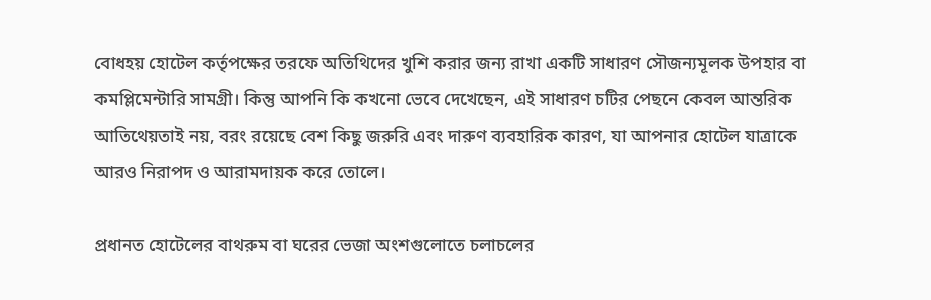বোধহয় হোটেল কর্তৃপক্ষের তরফে অতিথিদের খুশি করার জন্য রাখা একটি সাধারণ সৌজন্যমূলক উপহার বা কমপ্লিমেন্টারি সামগ্রী। কিন্তু আপনি কি কখনো ভেবে দেখেছেন, এই সাধারণ চটির পেছনে কেবল আন্তরিক আতিথেয়তাই নয়, বরং রয়েছে বেশ কিছু জরুরি এবং দারুণ ব্যবহারিক কারণ, যা আপনার হোটেল যাত্রাকে আরও নিরাপদ ও আরামদায়ক করে তোলে।

প্রধানত হোটেলের বাথরুম বা ঘরের ভেজা অংশগুলোতে চলাচলের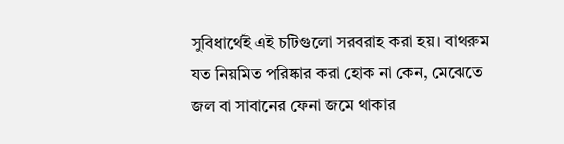সুবিধার্থেই এই চটিগুলো সরবরাহ করা হয়। বাথরুম যত নিয়মিত পরিষ্কার করা হোক না কেন, মেঝেতে জল বা সাবানের ফেনা জমে থাকার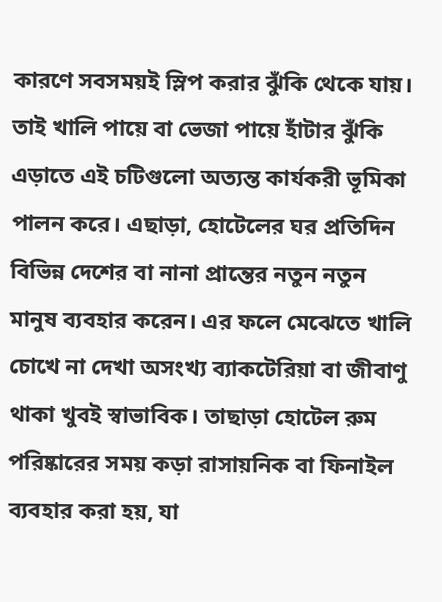কারণে সবসময়ই স্লিপ করার ঝুঁকি থেকে যায়। তাই খালি পায়ে বা ভেজা পায়ে হাঁটার ঝুঁকি এড়াতে এই চটিগুলো অত্যন্ত কার্যকরী ভূমিকা পালন করে। এছাড়া, হোটেলের ঘর প্রতিদিন বিভিন্ন দেশের বা নানা প্রান্তের নতুন নতুন মানুষ ব্যবহার করেন। এর ফলে মেঝেতে খালি চোখে না দেখা অসংখ্য ব্যাকটেরিয়া বা জীবাণু থাকা খুবই স্বাভাবিক। তাছাড়া হোটেল রুম পরিষ্কারের সময় কড়া রাসায়নিক বা ফিনাইল ব্যবহার করা হয়, যা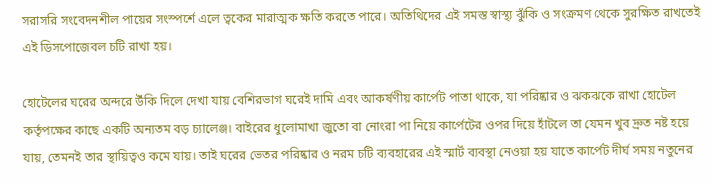সরাসরি সংবেদনশীল পায়ের সংস্পর্শে এলে ত্বকের মারাত্মক ক্ষতি করতে পারে। অতিথিদের এই সমস্ত স্বাস্থ্য ঝুঁকি ও সংক্রমণ থেকে সুরক্ষিত রাখতেই এই ডিসপোজেবল চটি রাখা হয়।

হোটেলের ঘরের অন্দরে উঁকি দিলে দেখা যায় বেশিরভাগ ঘরেই দামি এবং আকর্ষণীয় কার্পেট পাতা থাকে, যা পরিষ্কার ও ঝকঝকে রাখা হোটেল কর্তৃপক্ষের কাছে একটি অন্যতম বড় চ্যালেঞ্জ। বাইরের ধুলোমাখা জুতো বা নোংরা পা নিয়ে কার্পেটের ওপর দিয়ে হাঁটলে তা যেমন খুব দ্রুত নষ্ট হয়ে যায়, তেমনই তার স্থায়িত্বও কমে যায়। তাই ঘরের ভেতর পরিষ্কার ও নরম চটি ব্যবহারের এই স্মার্ট ব্যবস্থা নেওয়া হয় যাতে কার্পেট দীর্ঘ সময় নতুনের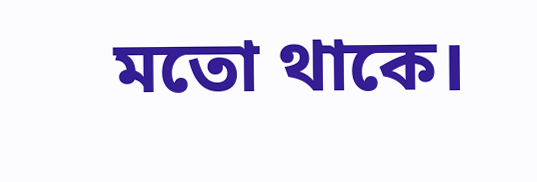মতো থাকে।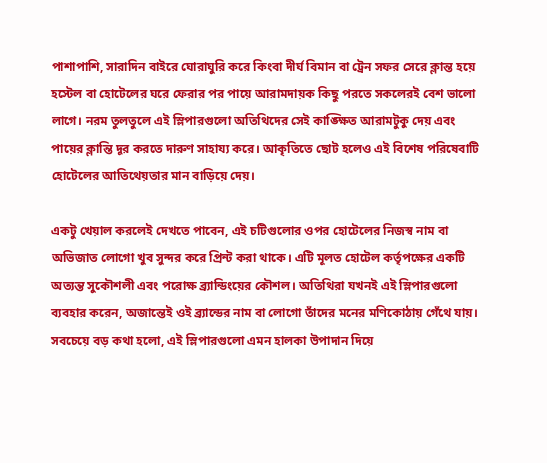পাশাপাশি, সারাদিন বাইরে ঘোরাঘুরি করে কিংবা দীর্ঘ বিমান বা ট্রেন সফর সেরে ক্লান্ত হয়ে হস্টেল বা হোটেলের ঘরে ফেরার পর পায়ে আরামদায়ক কিছু পরতে সকলেরই বেশ ভালো লাগে। নরম তুলতুলে এই স্লিপারগুলো অতিথিদের সেই কাঙ্ক্ষিত আরামটুকু দেয় এবং পায়ের ক্লান্তি দূর করতে দারুণ সাহায্য করে। আকৃতিতে ছোট হলেও এই বিশেষ পরিষেবাটি হোটেলের আতিথেয়তার মান বাড়িয়ে দেয়।

একটু খেয়াল করলেই দেখতে পাবেন, এই চটিগুলোর ওপর হোটেলের নিজস্ব নাম বা অভিজাত লোগো খুব সুন্দর করে প্রিন্ট করা থাকে। এটি মূলত হোটেল কর্তৃপক্ষের একটি অত্যন্ত সুকৌশলী এবং পরোক্ষ ব্র্যান্ডিংয়ের কৌশল। অতিথিরা যখনই এই স্লিপারগুলো ব্যবহার করেন, অজান্তেই ওই ব্র্যান্ডের নাম বা লোগো তাঁদের মনের মণিকোঠায় গেঁথে যায়। সবচেয়ে বড় কথা হলো, এই স্লিপারগুলো এমন হালকা উপাদান দিয়ে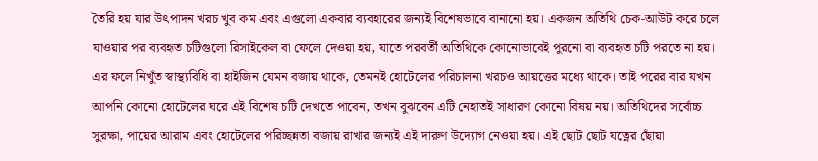তৈরি হয় যার উৎপাদন খরচ খুব কম এবং এগুলো একবার ব্যবহারের জন্যই বিশেষভাবে বানানো হয়। একজন অতিথি চেক-আউট করে চলে যাওয়ার পর ব্যবহৃত চটিগুলো রিসাইকেল বা ফেলে দেওয়া হয়, যাতে পরবর্তী অতিথিকে কোনোভাবেই পুরনো বা ব্যবহৃত চটি পরতে না হয়। এর ফলে নিখুঁত স্বাস্থ্যবিধি বা হাইজিন যেমন বজায় থাকে, তেমনই হোটেলের পরিচালনা খরচও আয়ত্তের মধ্যে থাকে। তাই পরের বার যখন আপনি কোনো হোটেলের ঘরে এই বিশেষ চটি দেখতে পাবেন, তখন বুঝবেন এটি নেহাতই সাধারণ কোনো বিষয় নয়। অতিথিদের সর্বোচ্চ সুরক্ষা, পায়ের আরাম এবং হোটেলের পরিচ্ছন্নতা বজায় রাখার জন্যই এই দারুণ উদ্যোগ নেওয়া হয়। এই ছোট ছোট যত্নের ছোঁয়া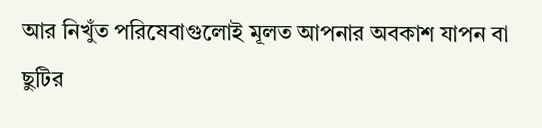আর নিখুঁত পরিষেবাগুলোই মূলত আপনার অবকাশ যাপন বা ছুটির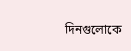দিনগুলোকে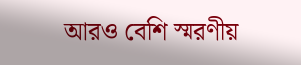আরও বেশি স্মরণীয়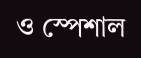ও স্পেশাল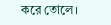করে তোলে।